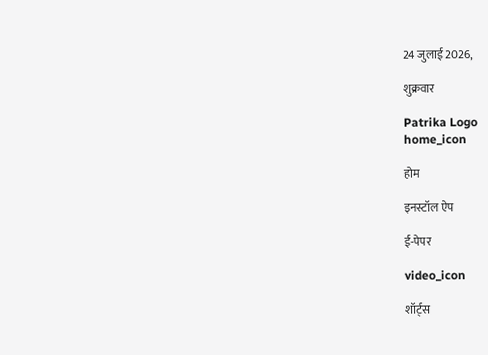24 जुलाई 2026,

शुक्रवार

Patrika Logo
home_icon

होम

इनस्टॉल ऐप

ई-पेपर

video_icon

शॉर्ट्स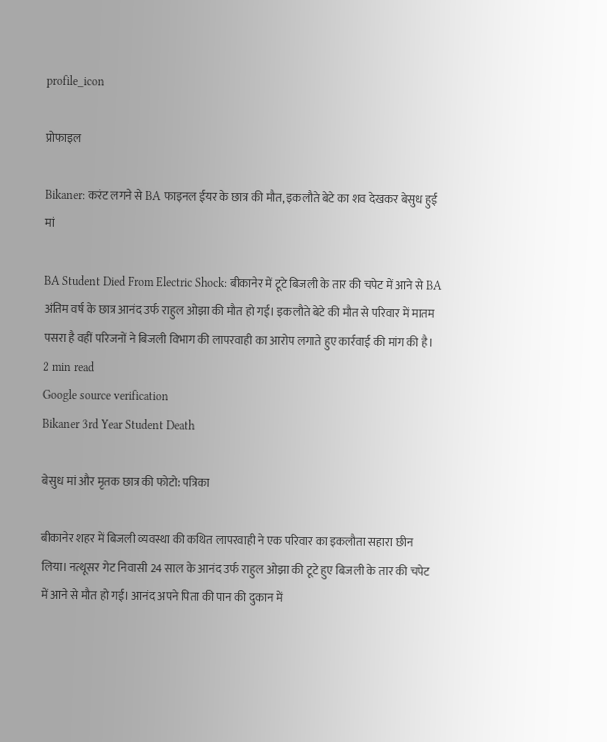profile_icon

प्रोफाइल

Bikaner: करंट लगने से BA फाइनल ईयर के छात्र की मौत, इकलौते बेटे का शव देखकर बेसुध हुई मां

BA Student Died From Electric Shock: बीकानेर में टूटे बिजली के तार की चपेट में आने से BA अंतिम वर्ष के छात्र आनंद उर्फ राहुल ओझा की मौत हो गई। इकलौते बेटे की मौत से परिवार में मातम पसरा है वहीं परिजनों ने बिजली विभाग की लापरवाही का आरोप लगाते हुए कार्रवाई की मांग की है।
2 min read
Google source verification
Bikaner 3rd Year Student Death

बेसुध मां और मृतक छात्र की फोटो: पत्रिका

बीकानेर शहर में बिजली व्यवस्था की कथित लापरवाही ने एक परिवार का इकलौता सहारा छीन लिया। नत्थूसर गेट निवासी 24 साल के आनंद उर्फ राहुल ओझा की टूटे हुए बिजली के तार की चपेट में आने से मौत हो गई। आनंद अपने पिता की पान की दुकान में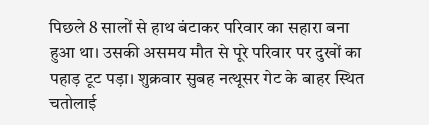पिछले 8 सालों से हाथ बंटाकर परिवार का सहारा बना हुआ था। उसकी असमय मौत से पूरे परिवार पर दुखों का पहाड़ टूट पड़ा। शुक्रवार सुबह नत्थूसर गेट के बाहर स्थित चतोलाई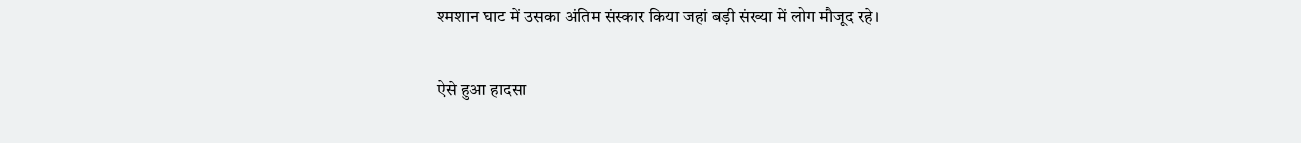श्मशान घाट में उसका अंतिम संस्कार किया जहां बड़ी संख्या में लोग मौजूद रहे।

ऐसे हुआ हादसा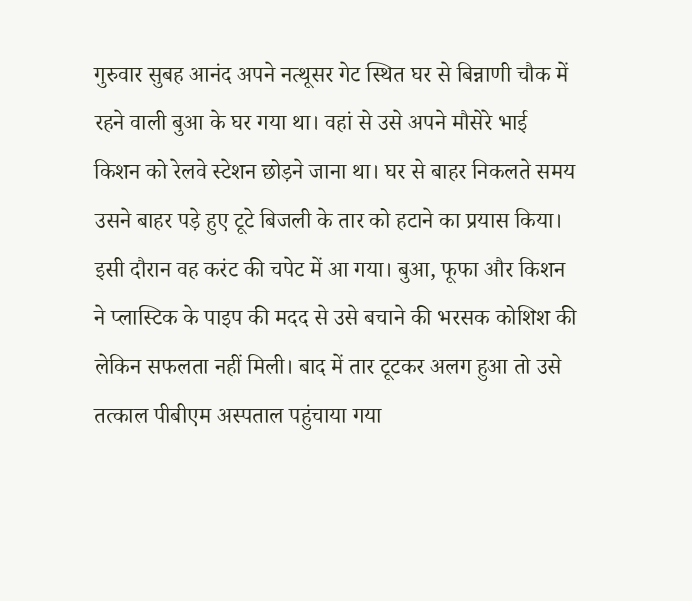गुरुवार सुबह आनंद अपने नत्थूसर गेट स्थित घर से बिन्नाणी चौक में रहने वाली बुआ के घर गया था। वहां से उसे अपने मौसेरे भाई किशन को रेलवे स्टेशन छोड़ने जाना था। घर से बाहर निकलते समय उसने बाहर पड़े हुए टूटे बिजली के तार को हटाने का प्रयास किया। इसी दौरान वह करंट की चपेट में आ गया। बुआ, फूफा और किशन ने प्लास्टिक के पाइप की मदद से उसे बचाने की भरसक कोशिश की लेकिन सफलता नहीं मिली। बाद में तार टूटकर अलग हुआ तो उसे तत्काल पीबीएम अस्पताल पहुंचाया गया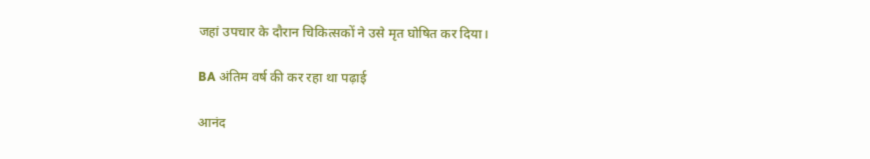जहां उपचार के दौरान चिकित्सकों ने उसे मृत घोषित कर दिया।

BA अंतिम वर्ष की कर रहा था पढ़ाई

आनंद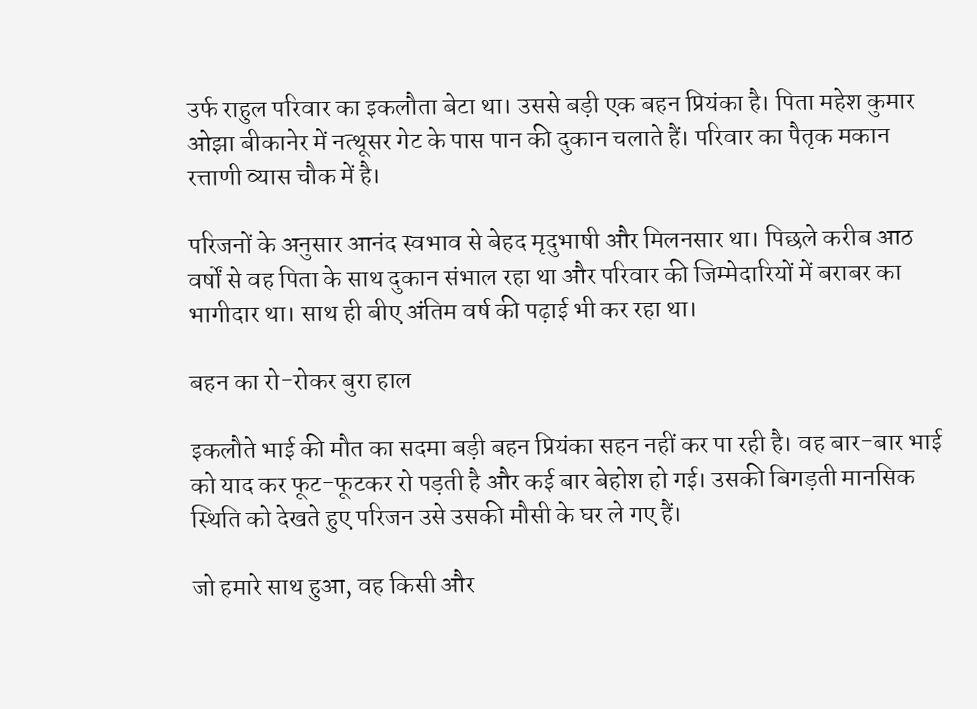उर्फ राहुल परिवार का इकलौता बेटा था। उससे बड़ी एक बहन प्रियंका है। पिता महेश कुमार ओझा बीकानेर में नत्थूसर गेट के पास पान की दुकान चलाते हैं। परिवार का पैतृक मकान रत्ताणी व्यास चौक में है।

परिजनों के अनुसार आनंद स्वभाव से बेहद मृदुभाषी और मिलनसार था। पिछले करीब आठ वर्षों से वह पिता के साथ दुकान संभाल रहा था और परिवार की जिम्मेदारियों में बराबर का भागीदार था। साथ ही बीए अंतिम वर्ष की पढ़ाई भी कर रहा था।

बहन का रो-रोकर बुरा हाल

इकलौते भाई की मौत का सदमा बड़ी बहन प्रियंका सहन नहीं कर पा रही है। वह बार-बार भाई को याद कर फूट-फूटकर रो पड़ती है और कई बार बेहोश हो गई। उसकी बिगड़ती मानसिक स्थिति को देखते हुए परिजन उसे उसकी मौसी के घर ले गए हैं।

जो हमारे साथ हुआ, वह किसी और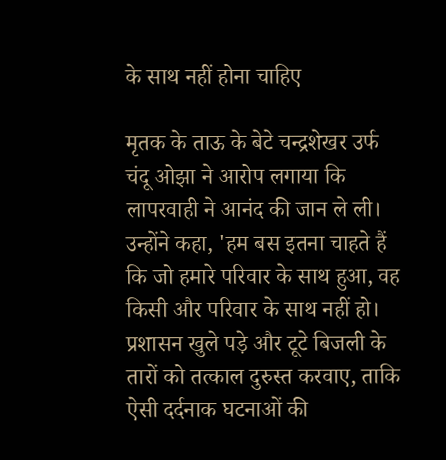के साथ नहीं होना चाहिए

मृतक के ताऊ के बेटे चन्द्रशेखर उर्फ चंदू ओझा ने आरोप लगाया कि लापरवाही ने आनंद की जान ले ली। उन्होंने कहा, 'हम बस इतना चाहते हैं कि जो हमारे परिवार के साथ हुआ, वह किसी और परिवार के साथ नहीं हो। प्रशासन खुले पड़े और टूटे बिजली के तारों को तत्काल दुरुस्त करवाए, ताकि ऐसी दर्दनाक घटनाओं की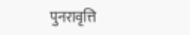पुनरावृत्ति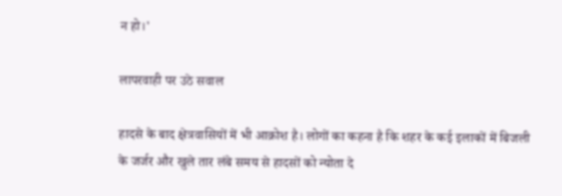न हो।'

लापरवाही पर उठे सवाल

हादसे के बाद क्षेत्रवासियों में भी आक्रोश है। लोगों का कहना है कि शहर के कई इलाकों में बिजली के जर्जर और खुले तार लंबे समय से हादसों को न्योता दे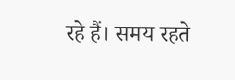रहे हैं। समय रहते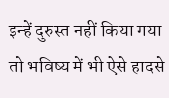इन्हें दुरुस्त नहीं किया गया तो भविष्य में भी ऐसे हादसे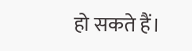हो सकते हैं।